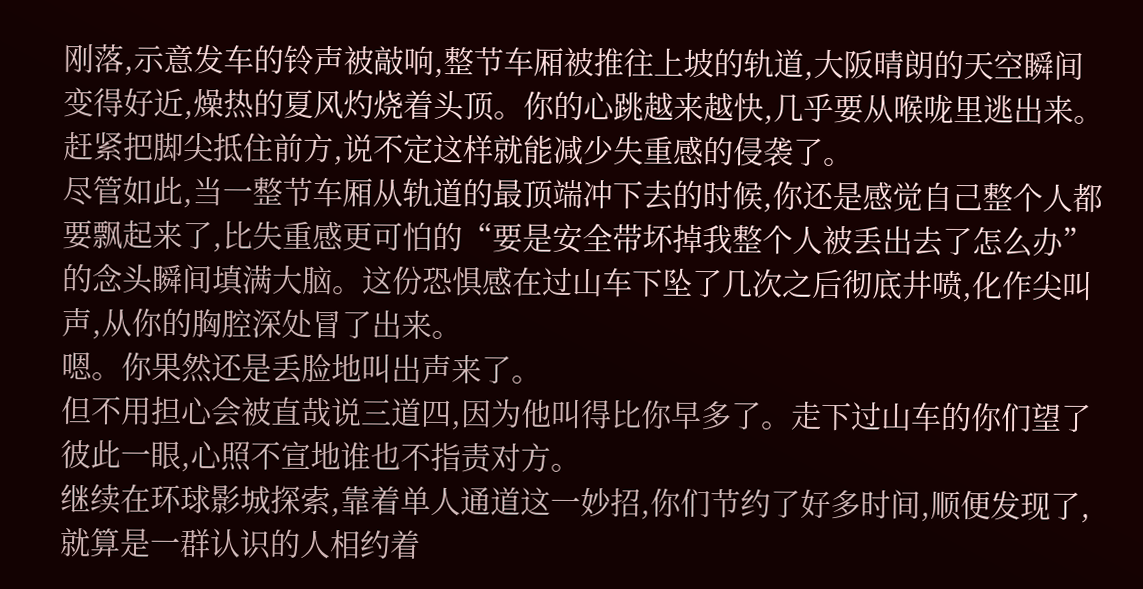刚落,示意发车的铃声被敲响,整节车厢被推往上坡的轨道,大阪晴朗的天空瞬间变得好近,燥热的夏风灼烧着头顶。你的心跳越来越快,几乎要从喉咙里逃出来。赶紧把脚尖抵住前方,说不定这样就能减少失重感的侵袭了。
尽管如此,当一整节车厢从轨道的最顶端冲下去的时候,你还是感觉自己整个人都要飘起来了,比失重感更可怕的“要是安全带坏掉我整个人被丢出去了怎么办”的念头瞬间填满大脑。这份恐惧感在过山车下坠了几次之后彻底井喷,化作尖叫声,从你的胸腔深处冒了出来。
嗯。你果然还是丢脸地叫出声来了。
但不用担心会被直哉说三道四,因为他叫得比你早多了。走下过山车的你们望了彼此一眼,心照不宣地谁也不指责对方。
继续在环球影城探索,靠着单人通道这一妙招,你们节约了好多时间,顺便发现了,就算是一群认识的人相约着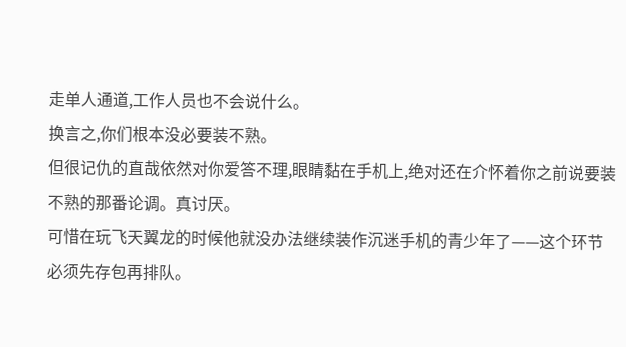走单人通道,工作人员也不会说什么。
换言之,你们根本没必要装不熟。
但很记仇的直哉依然对你爱答不理,眼睛黏在手机上,绝对还在介怀着你之前说要装不熟的那番论调。真讨厌。
可惜在玩飞天翼龙的时候他就没办法继续装作沉迷手机的青少年了——这个环节必须先存包再排队。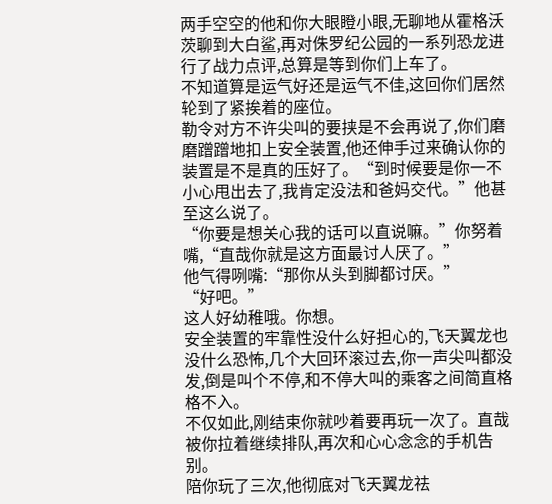两手空空的他和你大眼瞪小眼,无聊地从霍格沃茨聊到大白鲨,再对侏罗纪公园的一系列恐龙进行了战力点评,总算是等到你们上车了。
不知道算是运气好还是运气不佳,这回你们居然轮到了紧挨着的座位。
勒令对方不许尖叫的要挟是不会再说了,你们磨磨蹭蹭地扣上安全装置,他还伸手过来确认你的装置是不是真的压好了。“到时候要是你一不小心甩出去了,我肯定没法和爸妈交代。”他甚至这么说了。
“你要是想关心我的话可以直说嘛。”你努着嘴,“直哉你就是这方面最讨人厌了。”
他气得咧嘴:“那你从头到脚都讨厌。”
“好吧。”
这人好幼稚哦。你想。
安全装置的牢靠性没什么好担心的,飞天翼龙也没什么恐怖,几个大回环滚过去,你一声尖叫都没发,倒是叫个不停,和不停大叫的乘客之间简直格格不入。
不仅如此,刚结束你就吵着要再玩一次了。直哉被你拉着继续排队,再次和心心念念的手机告别。
陪你玩了三次,他彻底对飞天翼龙祛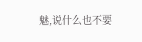魅,说什么也不要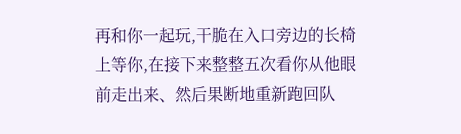再和你一起玩,干脆在入口旁边的长椅上等你,在接下来整整五次看你从他眼前走出来、然后果断地重新跑回队